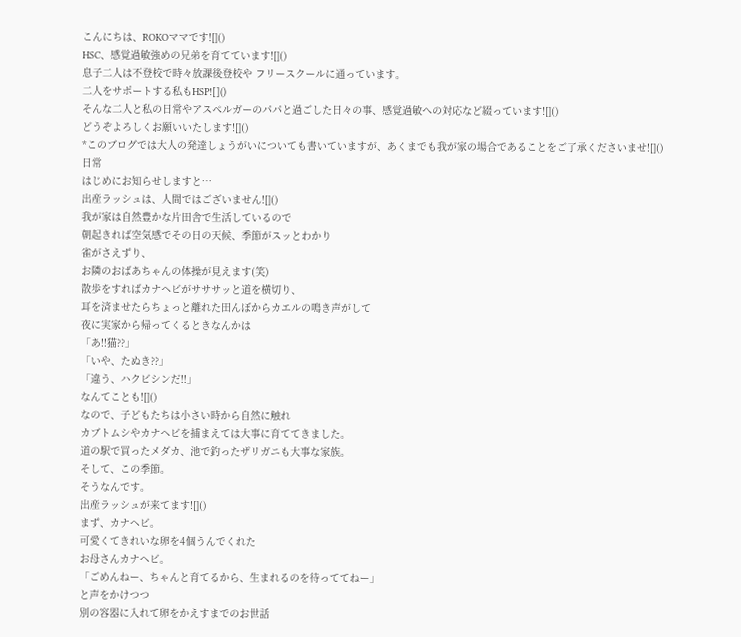こんにちは、ROKOママです![]()
HSC、感覚過敏強めの兄弟を育てています![]()
息子二人は不登校で時々放課後登校や フリースクールに通っています。
二人をサポートする私もHSP![]()
そんな二人と私の日常やアスペルガーのパパと過ごした日々の事、感覚過敏への対応など綴っています![]()
どうぞよろしくお願いいたします![]()
*このブログでは大人の発達しょうがいについても書いていますが、あくまでも我が家の場合であることをご了承くださいませ![]()
日常
はじめにお知らせしますと…
出産ラッシュは、人間ではございません![]()
我が家は自然豊かな片田舎で生活しているので
朝起きれば空気感でその日の天候、季節がスッとわかり
雀がさえずり、
お隣のおばあちゃんの体操が見えます(笑)
散歩をすればカナヘビがサササッと道を横切り、
耳を済ませたらちょっと離れた田んぼからカエルの鳴き声がして
夜に実家から帰ってくるときなんかは
「あ!!猫??」
「いや、たぬき??」
「違う、ハクビシンだ!!」
なんてことも![]()
なので、子どもたちは小さい時から自然に触れ
カブトムシやカナヘビを捕まえては大事に育ててきました。
道の駅で買ったメダカ、池で釣ったザリガニも大事な家族。
そして、この季節。
そうなんです。
出産ラッシュが来てます![]()
まず、カナヘビ。
可愛くてきれいな卵を4個うんでくれた
お母さんカナヘビ。
「ごめんねー、ちゃんと育てるから、生まれるのを待っててねー」
と声をかけつつ
別の容器に入れて卵をかえすまでのお世話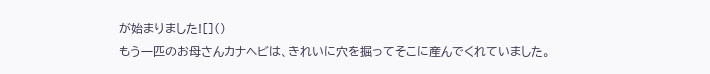が始まりました![]()
もう一匹のお母さんカナヘビは、きれいに穴を掘ってそこに産んでくれていました。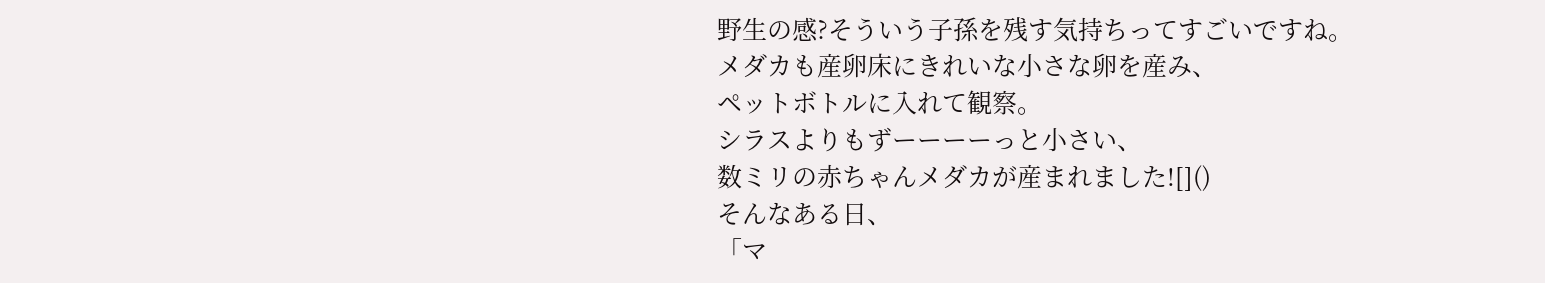野生の感?そういう子孫を残す気持ちってすごいですね。
メダカも産卵床にきれいな小さな卵を産み、
ペットボトルに入れて観察。
シラスよりもずーーーーっと小さい、
数ミリの赤ちゃんメダカが産まれました![]()
そんなある日、
「マ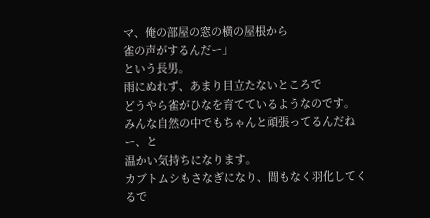マ、俺の部屋の窓の横の屋根から
雀の声がするんだー」
という長男。
雨にぬれず、あまり目立たないところで
どうやら雀がひなを育てているようなのです。
みんな自然の中でもちゃんと頑張ってるんだねー、と
温かい気持ちになります。
カブトムシもさなぎになり、間もなく羽化してくるで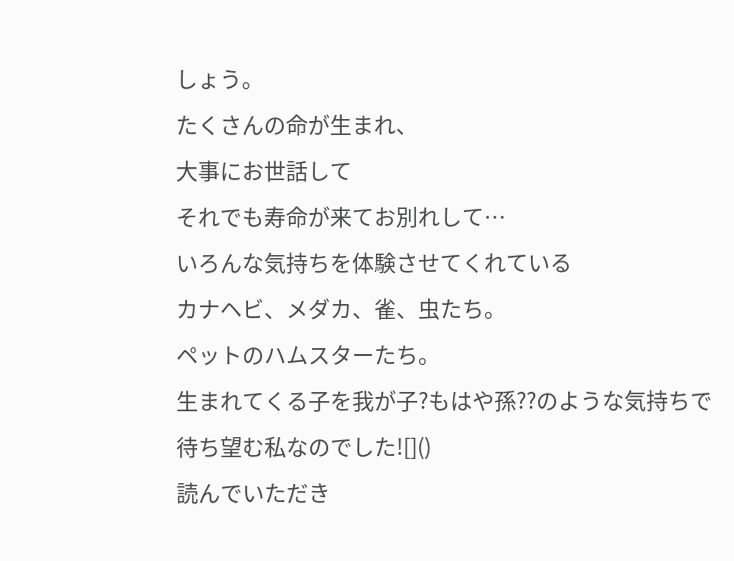しょう。
たくさんの命が生まれ、
大事にお世話して
それでも寿命が来てお別れして…
いろんな気持ちを体験させてくれている
カナヘビ、メダカ、雀、虫たち。
ペットのハムスターたち。
生まれてくる子を我が子?もはや孫??のような気持ちで
待ち望む私なのでした![]()
読んでいただき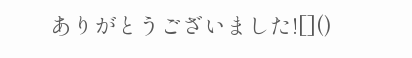ありがとうございました![]()